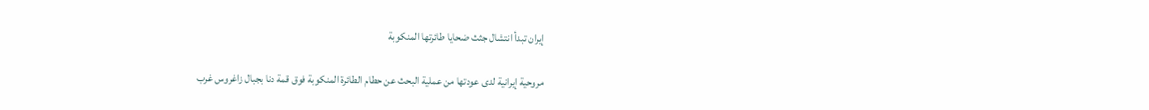إيران تبدأ انتشال جثث ضحايا طائرتها المنكوبة

مروحية إيرانية لدى عودتها من عملية البحث عن حطام الطائرة المنكوبة فوق قمة دنا بجبال زاغروس غرب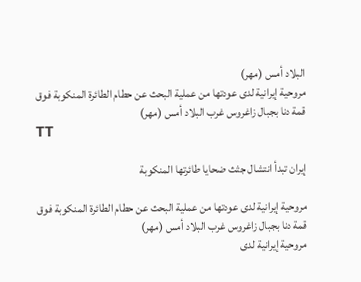البلاد أمس (مهر)
مروحية إيرانية لدى عودتها من عملية البحث عن حطام الطائرة المنكوبة فوق قمة دنا بجبال زاغروس غرب البلاد أمس (مهر)
TT

إيران تبدأ انتشال جثث ضحايا طائرتها المنكوبة

مروحية إيرانية لدى عودتها من عملية البحث عن حطام الطائرة المنكوبة فوق قمة دنا بجبال زاغروس غرب البلاد أمس (مهر)
مروحية إيرانية لدى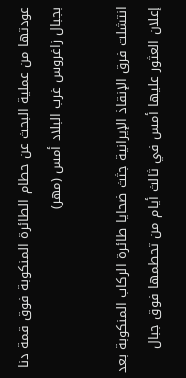عودتها من عملية البحث عن حطام الطائرة المنكوبة فوق قمة دنا بجبال زاغروس غرب البلاد أمس (مهر)

انتشلت فرق الإنقاذ الإيرانية جثث ضحايا طائرة الركاب المنكوبة بعد إعلان العثور عليها أمس في ثالث أيام من تحطمها فوق جبال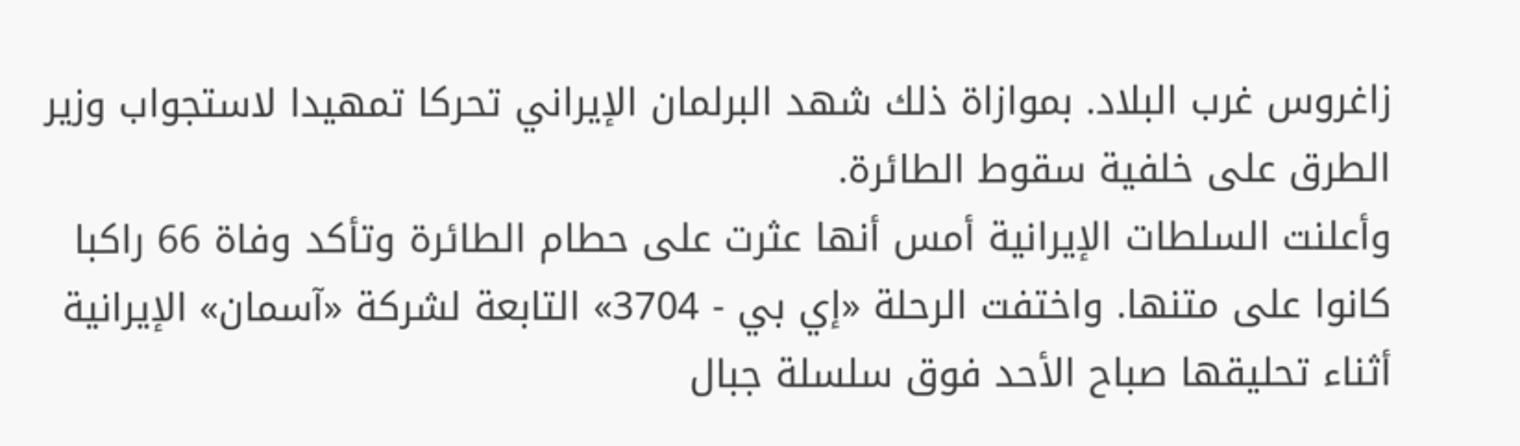زاغروس غرب البلاد. بموازاة ذلك شهد البرلمان الإيراني تحركا تمهيدا لاستجواب وزير الطرق على خلفية سقوط الطائرة.
وأعلنت السلطات الإيرانية أمس أنها عثرت على حطام الطائرة وتأكد وفاة 66 راكبا كانوا على متنها. واختفت الرحلة «إي بي - 3704» التابعة لشركة «آسمان» الإيرانية أثناء تحليقها صباح الأحد فوق سلسلة جبال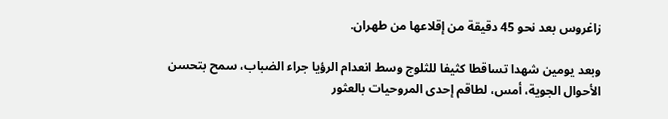زاغروس بعد نحو 45 دقيقة من إقلاعها من طهران.

وبعد يومين شهدا تساقطا كثيفا للثلوج وسط انعدام الرؤيا جراء الضباب، سمح بتحسن الأحوال الجوية، أمس، لطاقم إحدى المروحيات بالعثور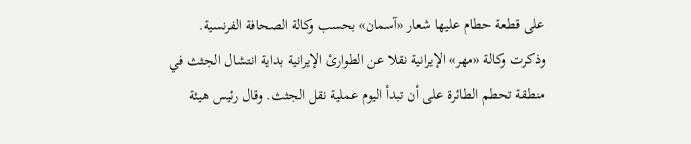على قطعة حطام عليها شعار «آسمان» بحسب وكالة الصحافة الفرنسية.
وذكرت وكالة «مهر» الإيرانية نقلا عن الطوارئ الإيرانية بداية انتشال الجثث في منطقة تحطم الطائرة على أن تبدأ اليوم عملية نقل الجثث. وقال رئيس هيئة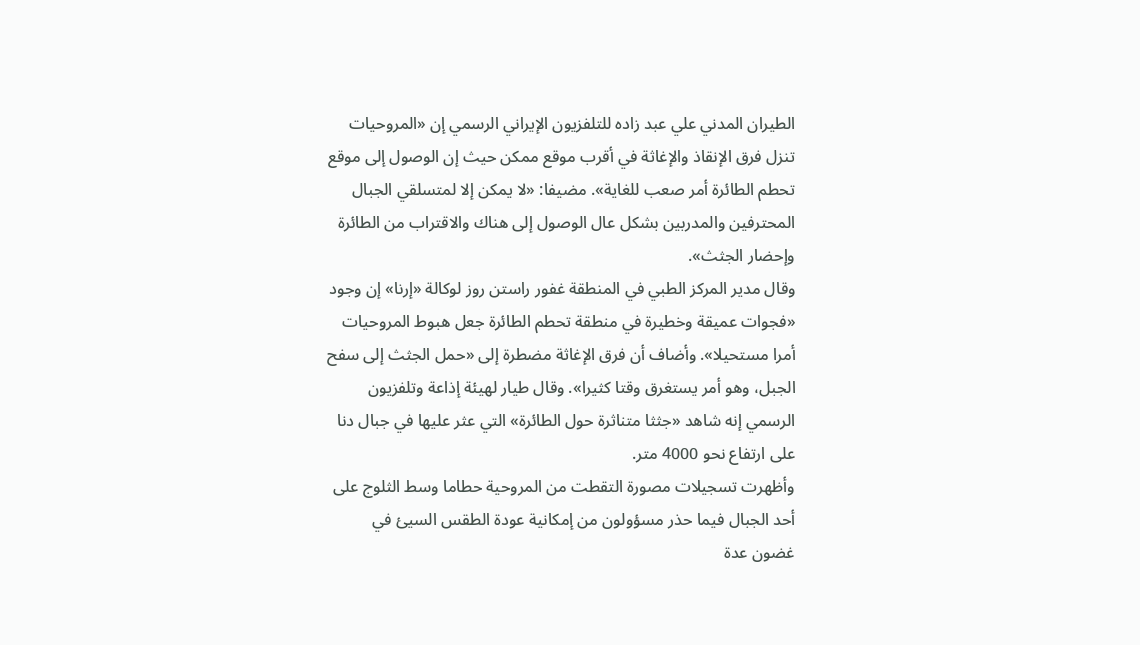الطيران المدني علي عبد زاده للتلفزيون الإيراني الرسمي إن «المروحيات تنزل فرق الإنقاذ والإغاثة في أقرب موقع ممكن حيث إن الوصول إلى موقع تحطم الطائرة أمر صعب للغاية». مضيفا: «لا يمكن إلا لمتسلقي الجبال المحترفين والمدربين بشكل عال الوصول إلى هناك والاقتراب من الطائرة وإحضار الجثث».
وقال مدير المركز الطبي في المنطقة غفور راستن روز لوكالة «إرنا» إن وجود «فجوات عميقة وخطيرة في منطقة تحطم الطائرة جعل هبوط المروحيات أمرا مستحيلا». وأضاف أن فرق الإغاثة مضطرة إلى «حمل الجثث إلى سفح الجبل، وهو أمر يستغرق وقتا كثيرا». وقال طيار لهيئة إذاعة وتلفزيون الرسمي إنه شاهد «جثثا متناثرة حول الطائرة» التي عثر عليها في جبال دنا على ارتفاع نحو 4000 متر.
وأظهرت تسجيلات مصورة التقطت من المروحية حطاما وسط الثلوج على أحد الجبال فيما حذر مسؤولون من إمكانية عودة الطقس السيئ في غضون عدة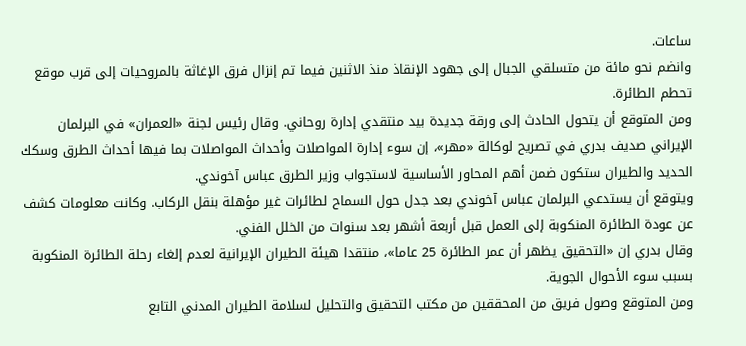ساعات.
وانضم نحو مائة من متسلقي الجبال إلى جهود الإنقاذ منذ الاثنين فيما تم إنزال فرق الإغاثة بالمروحيات إلى قرب موقع تحطم الطائرة.
ومن المتوقع أن يتحول الحادث إلى ورقة جديدة بيد منتقدي إدارة روحاني. وقال رئيس لجنة «العمران» في البرلمان الإيراني صديف بدري في تصريح لوكالة «مهر»، إن سوء إدارة المواصلات وأحداث المواصلات بما فيها أحداث الطرق وسكك الحديد والطيران ستكون ضمن أهم المحاور الأساسية لاستجواب وزير الطرق عباس آخوندي.
ويتوقع أن يستدعي البرلمان عباس آخوندي بعد جدل حول السماح لطائرات غير مؤهلة بنقل الركاب. وكانت معلومات كشف عن عودة الطائرة المنكوبة إلى العمل قبل أربعة أشهر بعد سنوات من الخلل الفني.
وقال بدري إن «التحقيق يظهر أن عمر الطائرة 25 عاما»، منتقدا هيئة الطيران الإيرانية لعدم إلغاء رحلة الطائرة المنكوبة بسبب سوء الأحوال الجوية.
ومن المتوقع وصول فريق من المحققين من مكتب التحقيق والتحليل لسلامة الطيران المدني التابع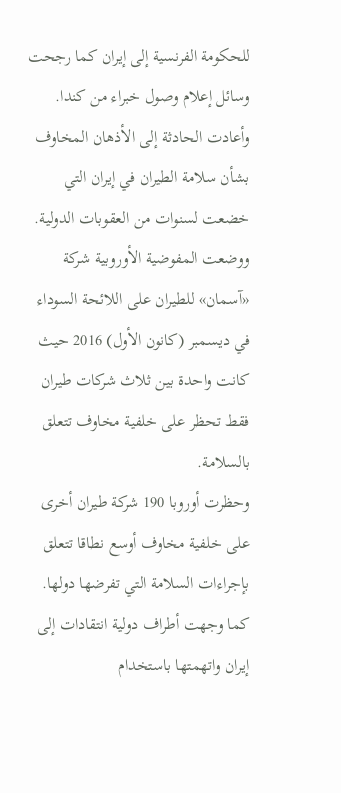للحكومة الفرنسية إلى إيران كما رجحت وسائل إعلام وصول خبراء من كندا.
وأعادت الحادثة إلى الأذهان المخاوف بشأن سلامة الطيران في إيران التي خضعت لسنوات من العقوبات الدولية.
ووضعت المفوضية الأوروبية شركة «آسمان» للطيران على اللائحة السوداء في ديسمبر (كانون الأول) 2016 حيث كانت واحدة بين ثلاث شركات طيران فقط تحظر على خلفية مخاوف تتعلق بالسلامة.
وحظرت أوروبا 190 شركة طيران أخرى على خلفية مخاوف أوسع نطاقا تتعلق بإجراءات السلامة التي تفرضها دولها.
كما وجهت أطراف دولية انتقادات إلى إيران واتهمتها باستخدام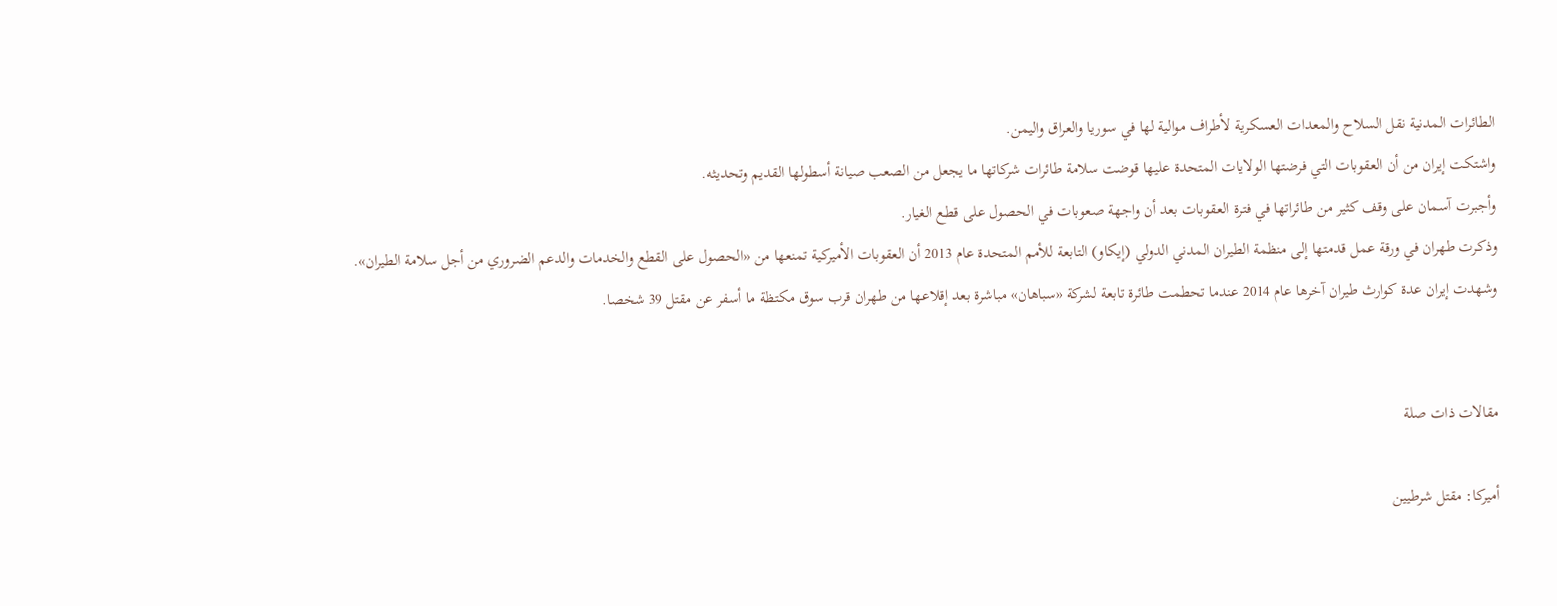الطائرات المدنية نقل السلاح والمعدات العسكرية لأطراف موالية لها في سوريا والعراق واليمن.
واشتكت إيران من أن العقوبات التي فرضتها الولايات المتحدة عليها قوضت سلامة طائرات شركاتها ما يجعل من الصعب صيانة أسطولها القديم وتحديثه.
وأجبرت آسمان على وقف كثير من طائراتها في فترة العقوبات بعد أن واجهة صعوبات في الحصول على قطع الغيار.
وذكرت طهران في ورقة عمل قدمتها إلى منظمة الطيران المدني الدولي (إيكاو) التابعة للأمم المتحدة عام 2013 أن العقوبات الأميركية تمنعها من «الحصول على القطع والخدمات والدعم الضروري من أجل سلامة الطيران».
وشهدت إيران عدة كوارث طيران آخرها عام 2014 عندما تحطمت طائرة تابعة لشركة «سباهان» مباشرة بعد إقلاعها من طهران قرب سوق مكتظة ما أسفر عن مقتل 39 شخصا.


مقالات ذات صلة

أميركا: مقتل شرطيين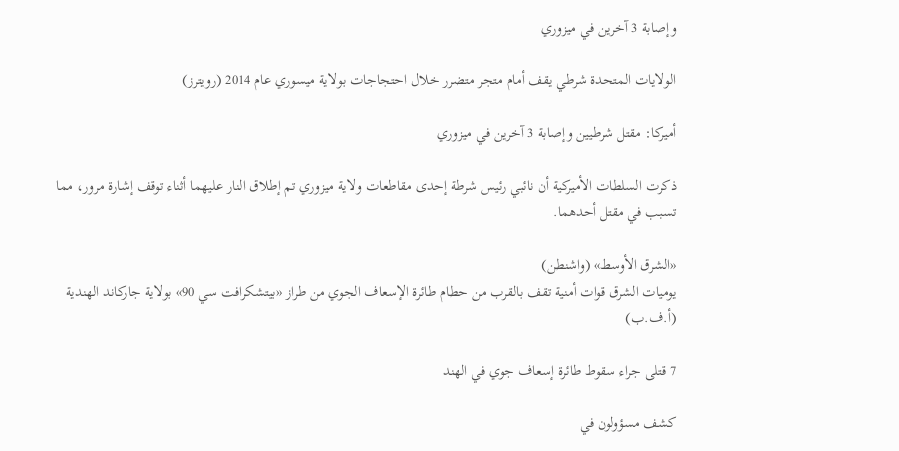وإصابة 3 آخرين في ميزوري

الولايات المتحدة شرطي يقف أمام متجر متضرر خلال احتجاجات بولاية ميسوري عام 2014 (رويترز)

أميركا: مقتل شرطيين وإصابة 3 آخرين في ميزوري

ذكرت السلطات الأميركية أن نائبي رئيس شرطة إحدى مقاطعات ولاية ميزوري تم إطلاق النار عليهما أثناء توقف إشارة مرور، مما تسبب في مقتل أحدهما.

«الشرق الأوسط» (واشنطن)
يوميات الشرق قوات أمنية تقف بالقرب من حطام طائرة الإسعاف الجوي من طراز «بيتشكرافت سي 90» بولاية جاركاند الهندية (أ.ف.ب)

7 قتلى جراء سقوط طائرة إسعاف جوي في الهند

كشف مسؤولون في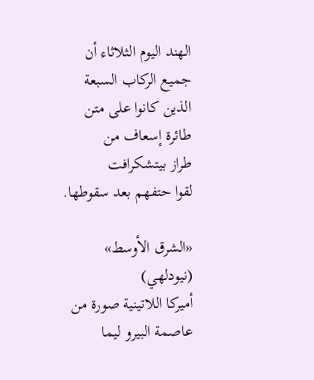الهند اليوم الثلاثاء أن جميع الركاب السبعة الذين كانوا على متن طائرة إسعاف ‌من طراز ‌بيتشكرافت لقوا ‌حتفهم بعد سقوطها.

«الشرق الأوسط» (نيودلهي)
أميركا اللاتينية صورة من عاصمة البيرو ليما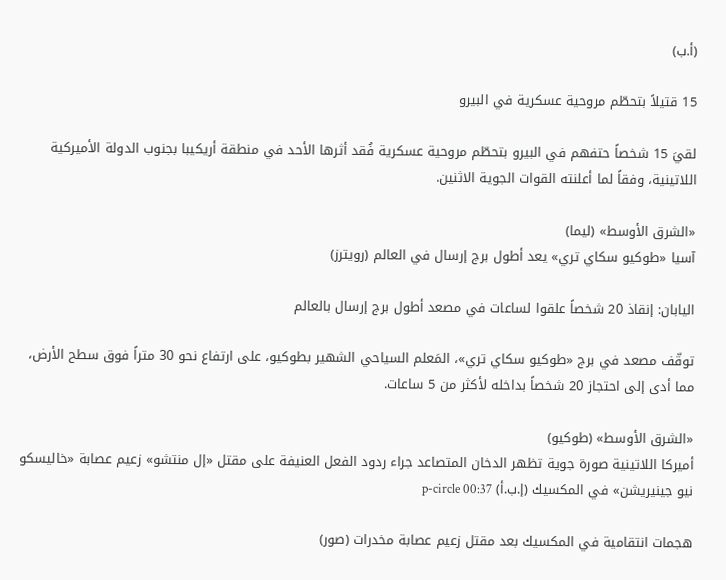(أ.ب)

15 قتيلاً بتحطّم مروحية عسكرية في البيرو

لقيَ 15 شخصاً حتفهم في البيرو بتحطّم مروحية عسكرية فُقد أثرها الأحد في منطقة أريكيبا بجنوب الدولة الأميركية اللاتينية، وفقاً لما أعلنته القوات الجوية الاثنين.

«الشرق الأوسط» (ليما)
آسيا «طوكيو سكاي تري» يعد أطول برج إرسال في العالم (رويترز)

اليابان: إنقاذ 20 شخصاً علقوا لساعات في مصعد أطول برج إرسال بالعالم

توقّف مصعد في برج «طوكيو سكاي تري»، المَعلم السياحي الشهير بطوكيو، على ارتفاع نحو 30 متراً فوق سطح الأرض، مما أدى إلى احتجاز 20 شخصاً بداخله لأكثر من 5 ساعات.

«الشرق الأوسط» (طوكيو)
أميركا اللاتينية صورة جوية تظهر الدخان المتصاعد جراء ردود الفعل العنيفة على مقتل «إل منتشو» زعيم عصابة «خاليسكو نيو جينيريشن» في المكسيك (إ.ب.أ) p-circle 00:37

هجمات انتقامية في المكسيك بعد مقتل زعيم عصابة مخدرات (صور)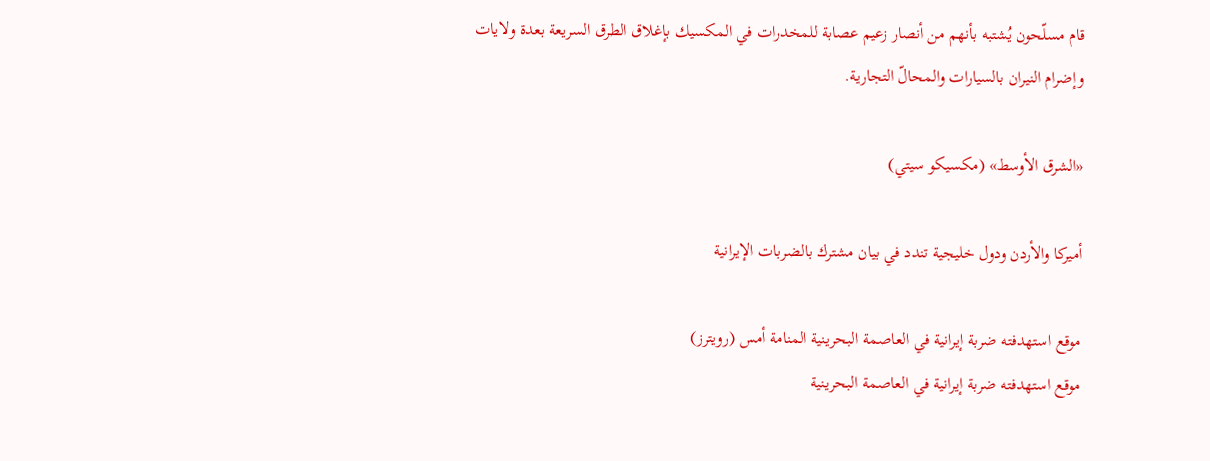قام مسلّحون يُشتبه بأنهم من أنصار زعيم عصابة للمخدرات في المكسيك بإغلاق الطرق السريعة بعدة ولايات وإضرام النيران بالسيارات والمحالّ التجارية.

«الشرق الأوسط» (مكسيكو سيتي)

أميركا والأردن ودول خليجية تندد في بيان مشترك بالضربات الإيرانية

موقع استهدفته ضربة إيرانية في العاصمة البحرينية المنامة أمس (رويترز)
موقع استهدفته ضربة إيرانية في العاصمة البحرينية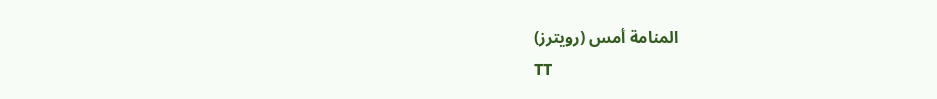المنامة أمس (رويترز)
TT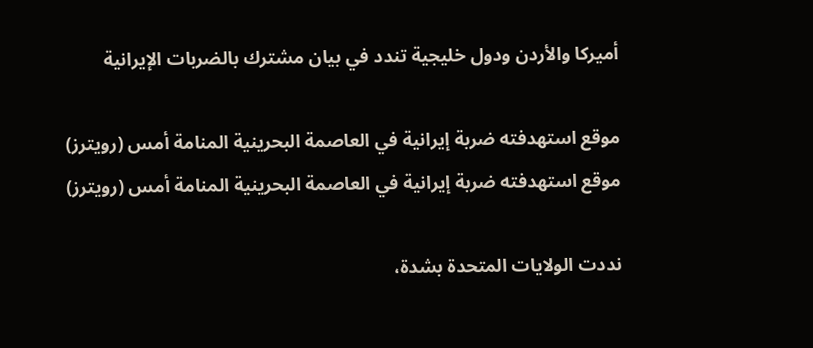أميركا والأردن ودول خليجية تندد في بيان مشترك بالضربات الإيرانية

موقع استهدفته ضربة إيرانية في العاصمة البحرينية المنامة أمس (رويترز)
موقع استهدفته ضربة إيرانية في العاصمة البحرينية المنامة أمس (رويترز)

نددت الولايات المتحدة بشدة،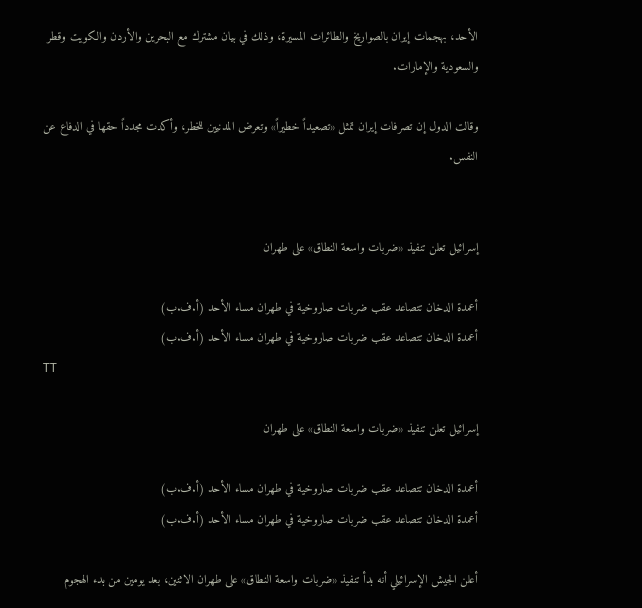الأحد، ‌بهجمات ‌إيران بالصواريخ ‌والطائرات المسيرة، وذلك في بيان مشترك مع البحرين والأردن ‌والكويت ‌وقطر والسعودية ‌والإمارات.

وقالت الدول ‌إن تصرفات إيران ‌تمثل «تصعيداً خطيراً» وتعرض المدنيين للخطر، وأكدت مجدداً حقها في الدفاع عن النفس.


إسرائيل تعلن تنفيذ «ضربات واسعة النطاق» على طهران

أعمدة الدخان تتصاعد عقب ضربات صاروخية في طهران مساء الأحد (أ.ف.ب)
أعمدة الدخان تتصاعد عقب ضربات صاروخية في طهران مساء الأحد (أ.ف.ب)
TT

إسرائيل تعلن تنفيذ «ضربات واسعة النطاق» على طهران

أعمدة الدخان تتصاعد عقب ضربات صاروخية في طهران مساء الأحد (أ.ف.ب)
أعمدة الدخان تتصاعد عقب ضربات صاروخية في طهران مساء الأحد (أ.ف.ب)

أعلن الجيش الإسرائيلي أنه بدأ تنفيذ «ضربات واسعة النطاق» على طهران الاثنين، بعد يومين من بدء الهجوم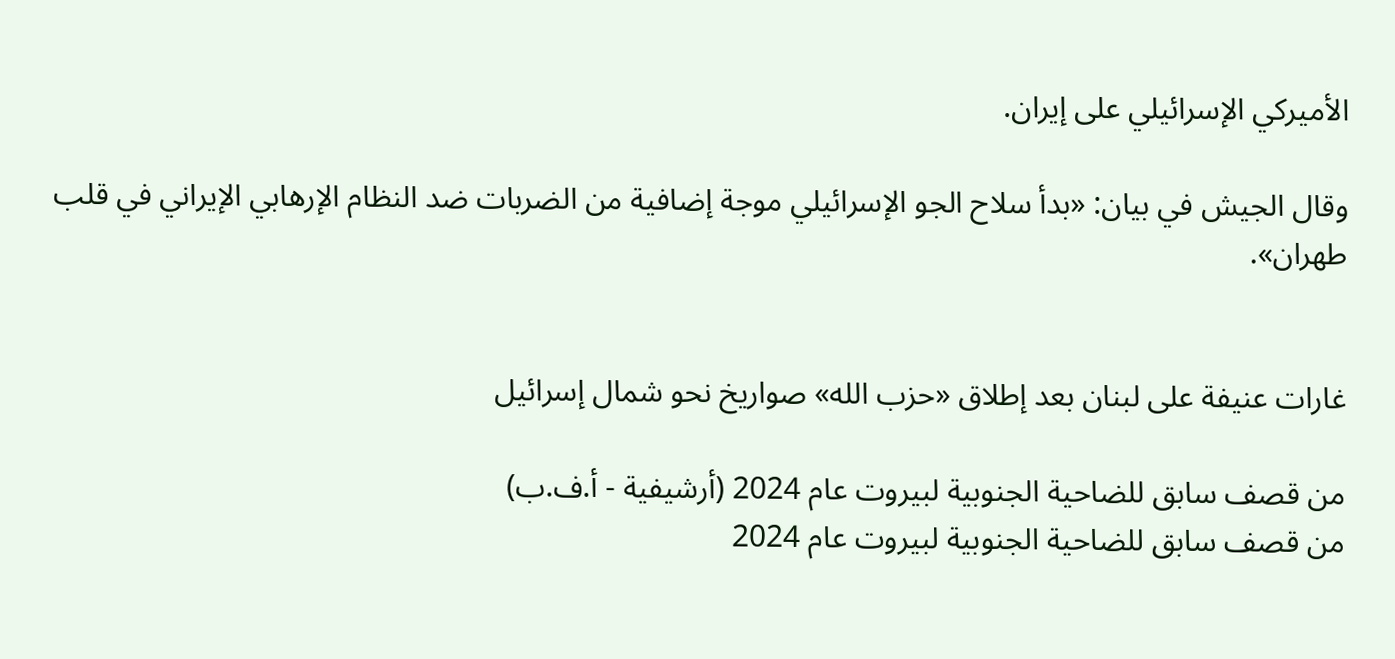الأميركي الإسرائيلي على إيران.

وقال الجيش في بيان: «بدأ سلاح الجو الإسرائيلي موجة إضافية من الضربات ضد النظام الإرهابي الإيراني في قلب طهران».


غارات عنيفة على لبنان بعد إطلاق «حزب الله» صواريخ نحو شمال إسرائيل

من قصف سابق للضاحية الجنوبية لبيروت عام 2024 (أرشيفية - أ.ف.ب)
من قصف سابق للضاحية الجنوبية لبيروت عام 2024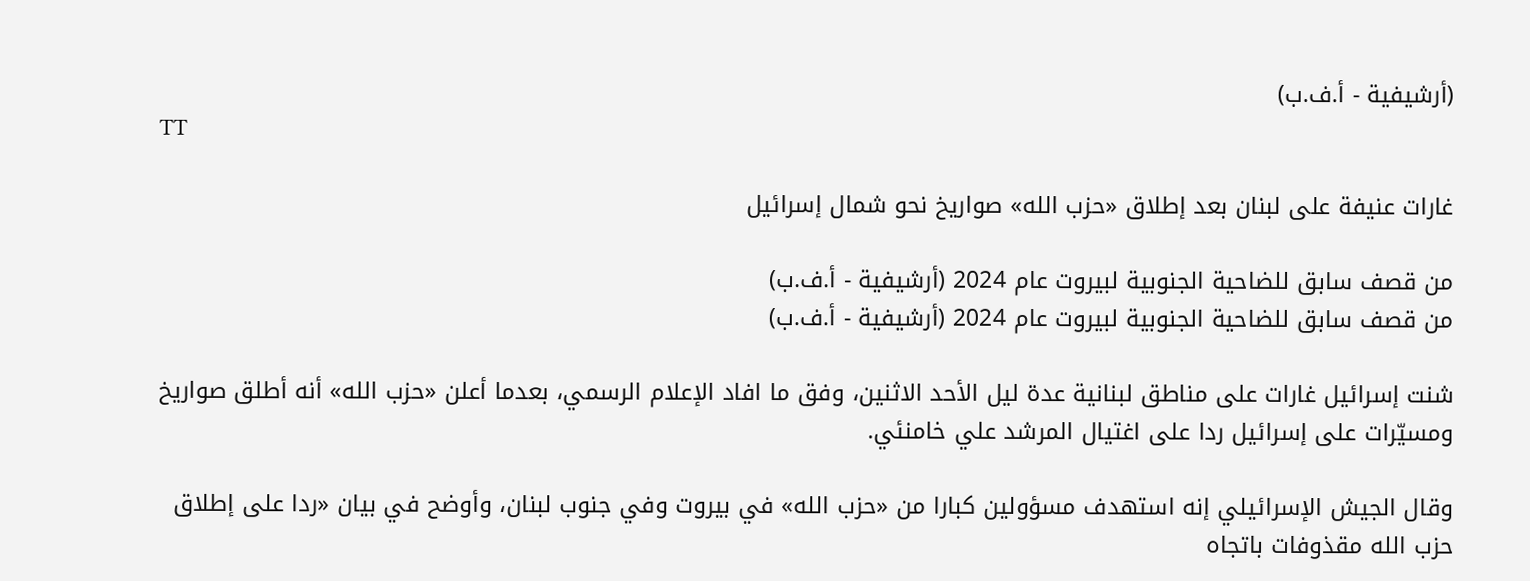(أرشيفية - أ.ف.ب)
TT

غارات عنيفة على لبنان بعد إطلاق «حزب الله» صواريخ نحو شمال إسرائيل

من قصف سابق للضاحية الجنوبية لبيروت عام 2024 (أرشيفية - أ.ف.ب)
من قصف سابق للضاحية الجنوبية لبيروت عام 2024 (أرشيفية - أ.ف.ب)

شنت إسرائيل غارات على مناطق لبنانية عدة ليل الأحد الاثنين، وفق ما افاد الإعلام الرسمي، بعدما أعلن «حزب الله» أنه أطلق صواريخ ومسيّرات على إسرائيل ردا على اغتيال المرشد علي خامنئي.

وقال الجيش الإسرائيلي إنه استهدف مسؤولين كبارا من «حزب الله» في بيروت وفي جنوب لبنان، وأوضح في بيان «ردا على إطلاق حزب الله مقذوفات باتجاه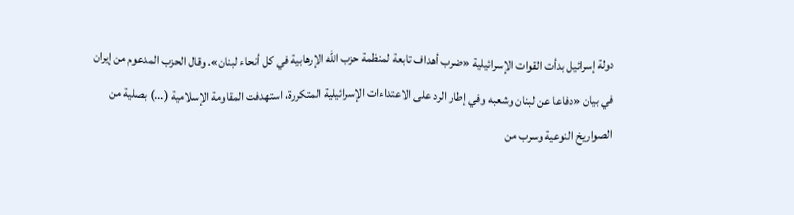دولة إسرائيل بدأت القوات الإسرائيلية «ضرب أهداف تابعة لمنظمة حزب الله الإرهابية في كل أنحاء لبنان». وقال الحزب المدعوم من إيران في بيان «دفاعا عن لبنان وشعبه وفي إطار الرد على الاعتداءات الإسرائيلية المتكررة، استهدفت المقاومة الإسلامية (...) بصلية من الصواريخ النوعية وسرب من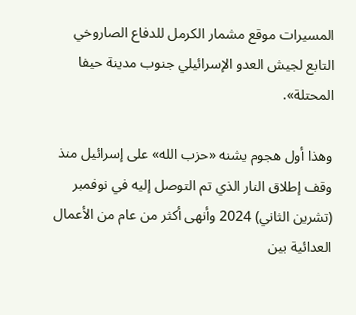المسيرات موقع مشمار الكرمل للدفاع الصاروخي التابع لجيش العدو الإسرائيلي جنوب مدينة حيفا المحتلة».

وهذا أول هجوم يشنه «حزب الله» على إسرائيل منذ وقف إطلاق النار الذي تم التوصل إليه في نوفمبر (تشرين الثاني) 2024 وأنهى أكثر من عام من الأعمال العدائية بين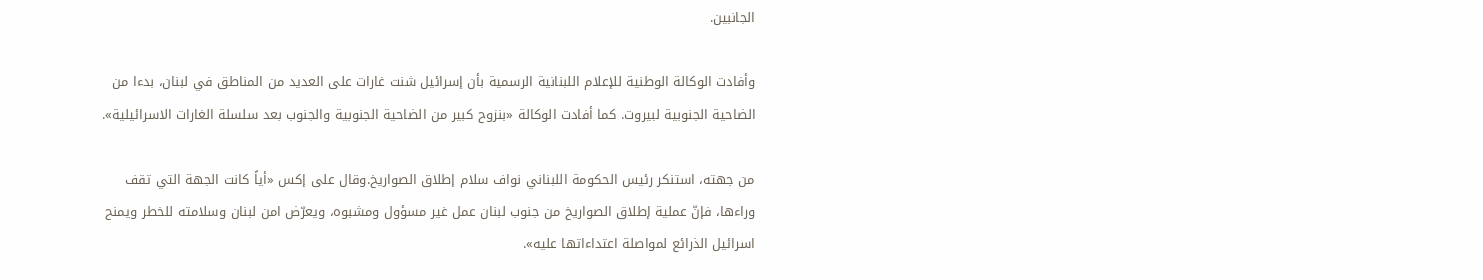الجانبين.

وأفادت الوكالة الوطنية للإعلام اللبنانية الرسمية بأن إسرائيل شنت غارات على العديد من المناطق في لبنان، بدءا من الضاحية الجنوبية لبيروت. كما أفادت الوكالة «بنزوح كبير من الضاحية الجنوبية والجنوب بعد سلسلة الغارات الاسرائيلية».

من جهته، استنكر رئيس الحكومة اللبناني نواف سلام إطلاق الصواريخ.وقال على إكس «أياً كانت الجهة التي تقف وراءها، فإنّ عملية إطلاق الصواريخ من جنوب لبنان عمل غير مسؤول ومشبوه، ويعرّض امن لبنان وسلامته للخطر ويمنح اسرائيل الذرائع لمواصلة اعتداءاتها عليه».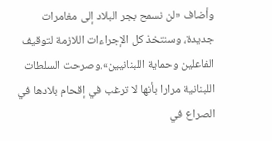وأضاف «لن نسمح بجر البلاد إلى مغامرات جديدة، وسنتخذ كل الإجراءات اللازمة لتوقيف الفاعلين وحماية اللبنانيين».وصرحت السلطات اللبنانية مرارا بأنها لا ترغب في إقحام بلادها في الصراع في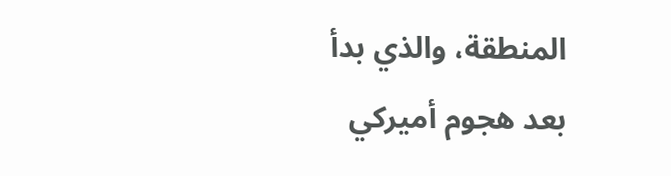المنطقة، والذي بدأ بعد هجوم أميركي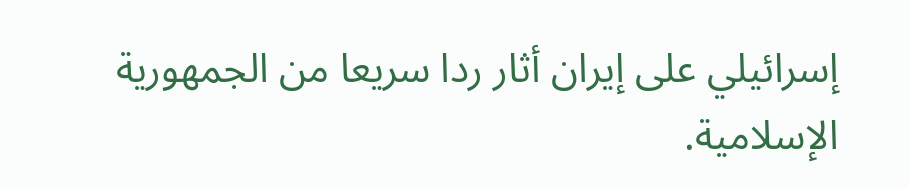إسرائيلي على إيران أثار ردا سريعا من الجمهورية الإسلامية.